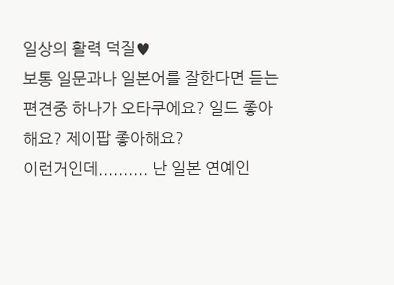일상의 활력 덕질♥
보통 일문과나 일본어를 잘한다면 듣는 편견중 하나가 오타쿠에요? 일드 좋아해요? 제이팝 좋아해요?
이런거인데.......... 난 일본 연예인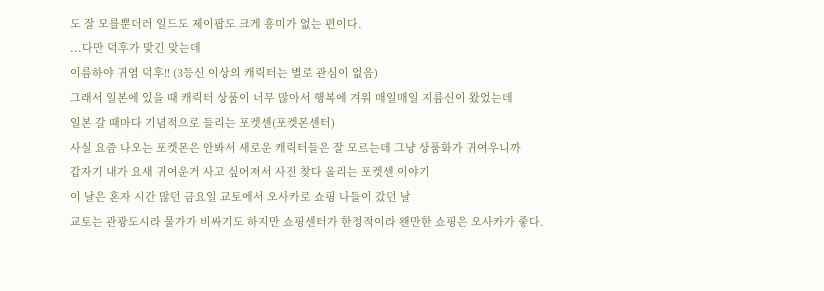도 잘 모를뿐더러 일드도 제이팝도 크게 흥미가 없는 편이다.
...다만 덕후가 맞긴 맞는데
이름하야 귀염 덕후!! (3등신 이상의 캐릭터는 별로 관심이 없음)
그래서 일본에 있을 때 캐릭터 상품이 너무 많아서 행복에 겨워 매일매일 지름신이 왔었는데
일본 갈 때마다 기념적으로 들리는 포켓센(포켓몬센터)
사실 요즘 나오는 포켓몬은 안봐서 새로운 캐릭터들은 잘 모르는데 그냥 상품화가 귀여우니까
갑자기 내가 요새 귀여운거 사고 싶어져서 사진 찾다 올리는 포켓센 이야기
이 날은 혼자 시간 많던 금요일 교토에서 오사카로 쇼핑 나들이 갔던 날
교토는 관광도시라 물가가 비싸기도 하지만 쇼핑센터가 한정적이라 왠만한 쇼핑은 오사카가 좋다.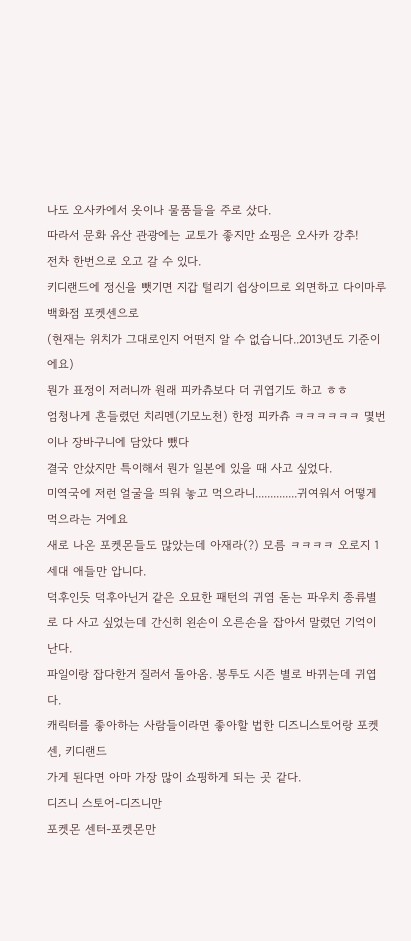나도 오사카에서 옷이나 물품들을 주로 샀다.
따라서 문화 유산 관광에는 교토가 좋지만 쇼핑은 오사카 강추!
전차 한번으로 오고 갈 수 있다.
키디랜드에 정신을 뺏기면 지갑 털리기 쉽상이므로 외면하고 다이마루 백화점 포켓센으로
(현재는 위치가 그대로인지 어떤지 알 수 없습니다..2013년도 기준이에요)
뭔가 표정이 저러니까 원래 피카츄보다 더 귀엽기도 하고 ㅎㅎ
엄청나게 흔들렸던 치리멘(기모노천) 한정 피카츄 ㅋㅋㅋㅋㅋㅋ 몇번이나 장바구니에 담았다 뺐다
결국 안샀지만 특이해서 뭔가 일본에 있을 때 사고 싶었다.
미역국에 저런 얼굴을 띄워 놓고 먹으라니..............귀여워서 어떻게 먹으라는 거에요
새로 나온 포켓몬들도 많았는데 아재라(?) 모름 ㅋㅋㅋㅋ 오로지 1세대 애들만 압니다.
덕후인듯 덕후아닌거 같은 오묘한 패턴의 귀염 돋는 파우치 종류별로 다 사고 싶었는데 간신히 왼손이 오른손을 잡아서 말렸던 기억이 난다.
파일이랑 잡다한거 질러서 돌아옴. 봉투도 시즌 별로 바뀌는데 귀엽다.
캐릭터를 좋아하는 사람들이라면 좋아할 법한 디즈니스토어랑 포켓센, 키디랜드
가게 된다면 아마 가장 많이 쇼핑하게 되는 곳 같다.
디즈니 스토어-디즈니만
포켓몬 센터-포켓몬만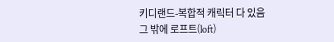키디랜드-복합적 캐릭터 다 있음
그 밖에 로프트(loft)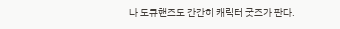나 도큐핸즈도 간간히 캐릭터 굿즈가 판다.